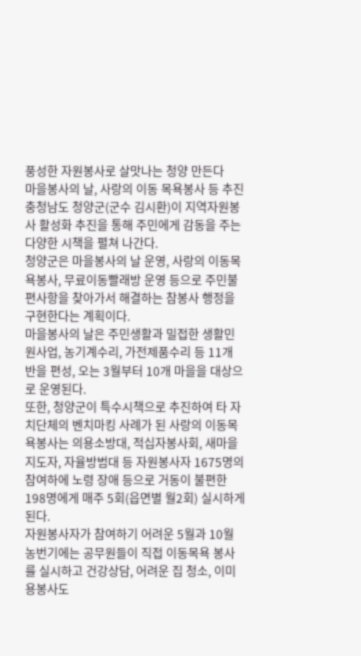풍성한 자원봉사로 살맛나는 청양 만든다
마을봉사의 날, 사랑의 이동 목욕봉사 등 추진
충청남도 청양군(군수 김시환)이 지역자원봉사 활성화 추진을 통해 주민에게 감동을 주는 다양한 시책을 펼쳐 나간다.
청양군은 마을봉사의 날 운영, 사랑의 이동목욕봉사, 무료이동빨래방 운영 등으로 주민불편사항을 찾아가서 해결하는 참봉사 행정을 구현한다는 계획이다.
마을봉사의 날은 주민생활과 밀접한 생활민원사업, 농기계수리, 가전제품수리 등 11개 반을 편성, 오는 3월부터 10개 마을을 대상으로 운영된다.
또한, 청양군이 특수시책으로 추진하여 타 자치단체의 벤치마킹 사례가 된 사랑의 이동목욕봉사는 의용소방대, 적십자봉사회, 새마을지도자, 자율방범대 등 자원봉사자 1675명의 참여하에 노령 장애 등으로 거동이 불편한 198명에게 매주 5회(읍면별 월2회) 실시하게 된다.
자원봉사자가 참여하기 어려운 5월과 10월 농번기에는 공무원들이 직접 이동목욕 봉사를 실시하고 건강상담, 어려운 집 청소, 이미용봉사도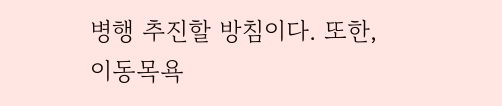병행 추진할 방침이다. 또한, 이동목욕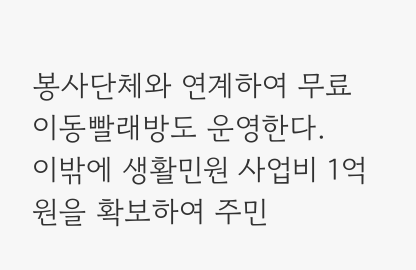봉사단체와 연계하여 무료 이동빨래방도 운영한다.
이밖에 생활민원 사업비 1억원을 확보하여 주민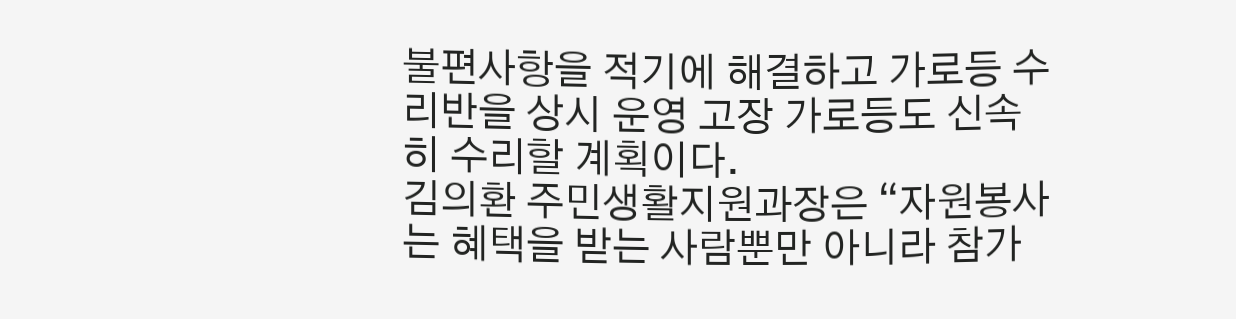불편사항을 적기에 해결하고 가로등 수리반을 상시 운영 고장 가로등도 신속히 수리할 계획이다.
김의환 주민생활지원과장은 “자원봉사는 혜택을 받는 사람뿐만 아니라 참가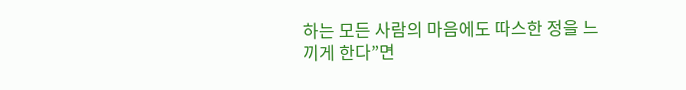하는 모든 사람의 마음에도 따스한 정을 느끼게 한다”면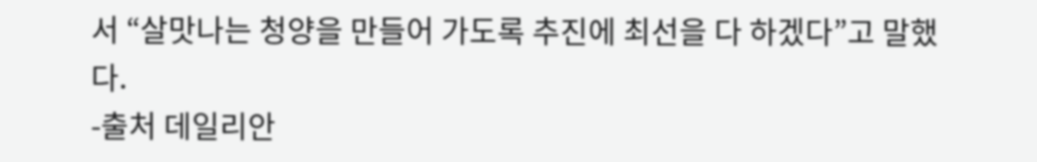서 “살맛나는 청양을 만들어 가도록 추진에 최선을 다 하겠다”고 말했다.
-출처 데일리안